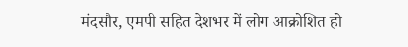मंदसौर, एमपी सहित देशभर में लोग आक्रोशित हो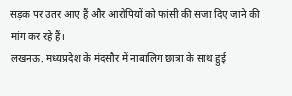सड़क पर उतर आए हैं और आरोपियों को फांसी की सजा दिए जाने की मांग कर रहे हैं।
लखनऊ. मध्यप्रदेश के मंदसौर में नाबालिग छात्रा के साथ हुई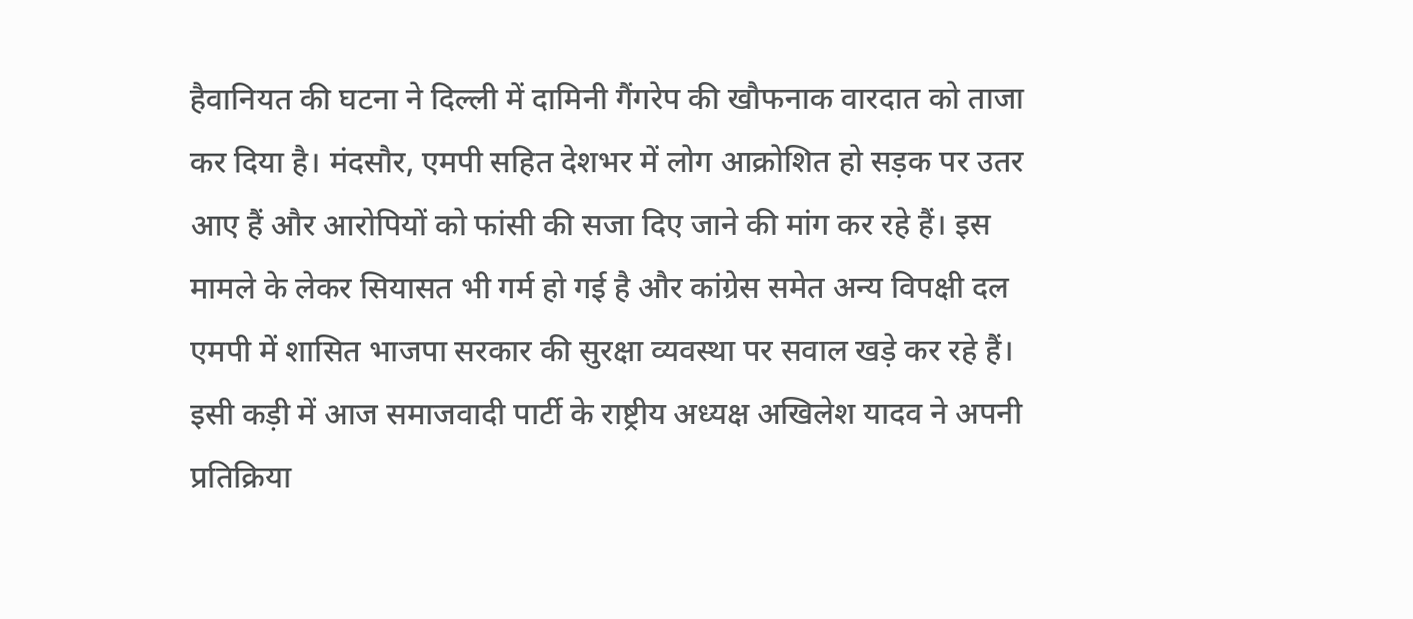हैवानियत की घटना ने दिल्ली में दामिनी गैंगरेप की खौफनाक वारदात को ताजा कर दिया है। मंदसौर, एमपी सहित देशभर में लोग आक्रोशित हो सड़क पर उतर आए हैं और आरोपियों को फांसी की सजा दिए जाने की मांग कर रहे हैं। इस मामले के लेकर सियासत भी गर्म हो गई है और कांग्रेस समेत अन्य विपक्षी दल एमपी में शासित भाजपा सरकार की सुरक्षा व्यवस्था पर सवाल खड़े कर रहे हैं। इसी कड़ी में आज समाजवादी पार्टी के राष्ट्रीय अध्यक्ष अखिलेश यादव ने अपनी प्रतिक्रिया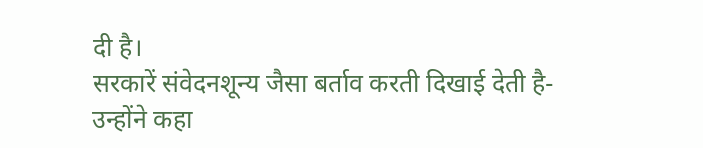दी है।
सरकारें संवेदनशून्य जैसा बर्ताव करती दिखाई देती है-
उन्होंने कहा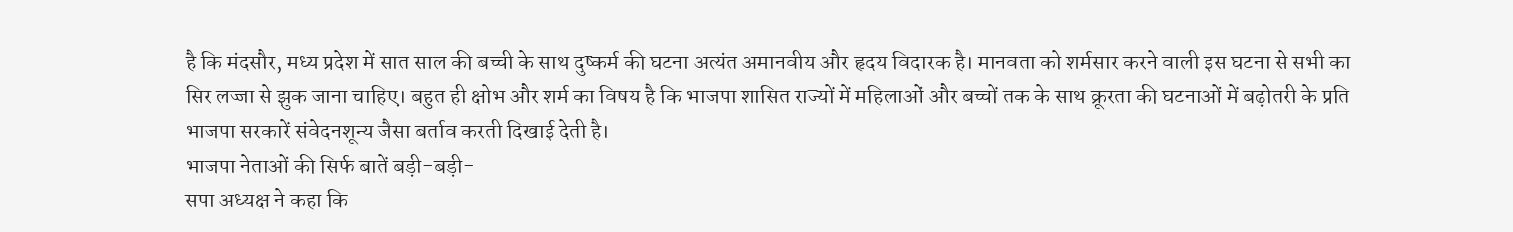है कि मंदसौर, मध्य प्रदेश में सात साल की बच्ची के साथ दुष्कर्म की घटना अत्यंत अमानवीय और हृदय विदारक है। मानवता को शर्मसार करने वाली इस घटना से सभी का सिर लज्जा से झुक जाना चाहिए। बहुत ही क्षोभ और शर्म का विषय है कि भाजपा शासित राज्यों में महिलाओं और बच्चों तक के साथ क्रूरता की घटनाओं में बढ़ोतरी के प्रति भाजपा सरकारें संवेदनशून्य जैसा बर्ताव करती दिखाई देती है।
भाजपा नेताओं की सिर्फ बातें बड़ी-बड़ी-
सपा अध्यक्ष ने कहा कि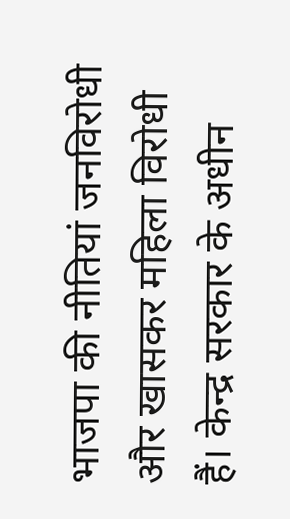भाजपा की नीतियां जनविरोधी और खासकर महिला विरोधी हैं। केन्द्र सरकार के अधीन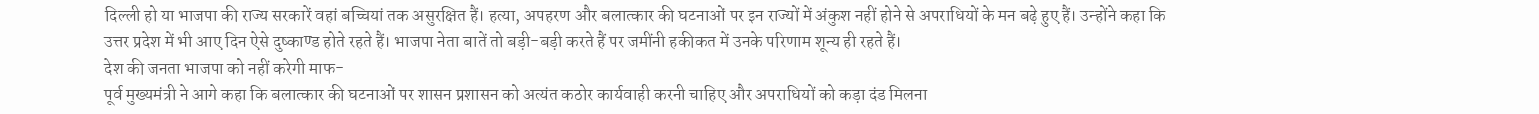दिल्ली हो या भाजपा की राज्य सरकारें वहां बच्चियां तक असुरक्षित हैं। हत्या, अपहरण और बलात्कार की घटनाओं पर इन राज्यों में अंकुश नहीं होने से अपराधियों के मन बढ़े हुए हैं। उन्होंने कहा कि उत्तर प्रदेश में भी आए दिन ऐसे दुष्काण्ड होते रहते हैं। भाजपा नेता बातें तो बड़ी-बड़ी करते हैं पर जमींनी हकीकत में उनके परिणाम शून्य ही रहते हैं।
देश की जनता भाजपा को नहीं करेगी माफ-
पूर्व मुख्यमंत्री ने आगे कहा कि बलात्कार की घटनाओं पर शासन प्रशासन को अत्यंत कठोर कार्यवाही करनी चाहिए और अपराधियों को कड़ा दंड मिलना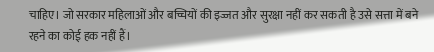चाहिए। जो सरकार महिलाओं और बच्चियों की इज्जत और सुरक्षा नहीं कर सकती है उसे सत्ता में बने रहने का कोई हक नहीं हैं।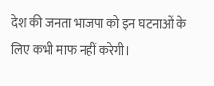देश की जनता भाजपा को इन घटनाओं के लिए कभी माफ नहीं करेगी।